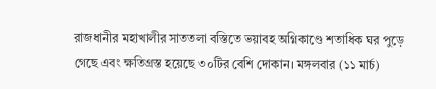রাজধানীর মহাখালীর সাততলা বস্তিতে ভয়াবহ অগ্নিকাণ্ডে শতাধিক ঘর পুড়ে গেছে এবং ক্ষতিগ্রস্ত হয়েছে ৩০টির বেশি দোকান। মঙ্গলবার (১১ মার্চ)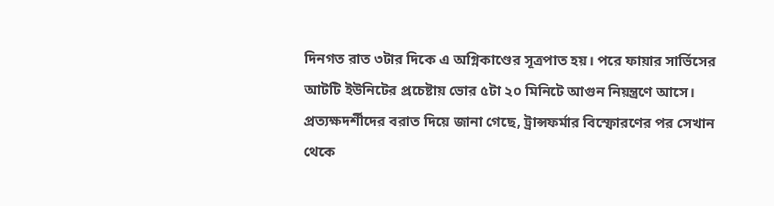দিনগত রাত ৩টার দিকে এ অগ্নিকাণ্ডের সূত্রপাত হয়। পরে ফায়ার সার্ভিসের আটটি ইউনিটের প্রচেষ্টায় ভোর ৫টা ২০ মিনিটে আগুন নিয়ন্ত্রণে আসে।
প্রত্যক্ষদর্শীদের বরাত দিয়ে জানা গেছে, ট্রান্সফর্মার বিস্ফোরণের পর সেখান থেকে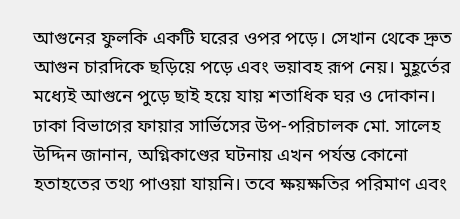আগুনের ফুলকি একটি ঘরের ওপর পড়ে। সেখান থেকে দ্রুত আগুন চারদিকে ছড়িয়ে পড়ে এবং ভয়াবহ রূপ নেয়। মুহূর্তের মধ্যেই আগুনে পুড়ে ছাই হয়ে যায় শতাধিক ঘর ও দোকান।
ঢাকা বিভাগের ফায়ার সার্ভিসের উপ-পরিচালক মো. সালেহ উদ্দিন জানান, অগ্নিকাণ্ডের ঘটনায় এখন পর্যন্ত কোনো হতাহতের তথ্য পাওয়া যায়নি। তবে ক্ষয়ক্ষতির পরিমাণ এবং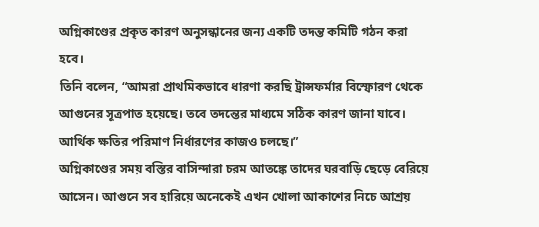অগ্নিকাণ্ডের প্রকৃত কারণ অনুসন্ধানের জন্য একটি তদন্ত কমিটি গঠন করা হবে।
তিনি বলেন, “আমরা প্রাথমিকভাবে ধারণা করছি ট্রান্সফর্মার বিস্ফোরণ থেকে আগুনের সূত্রপাত হয়েছে। তবে তদন্তের মাধ্যমে সঠিক কারণ জানা যাবে। আর্থিক ক্ষতির পরিমাণ নির্ধারণের কাজও চলছে।”
অগ্নিকাণ্ডের সময় বস্তির বাসিন্দারা চরম আতঙ্কে তাদের ঘরবাড়ি ছেড়ে বেরিয়ে আসেন। আগুনে সব হারিয়ে অনেকেই এখন খোলা আকাশের নিচে আশ্রয়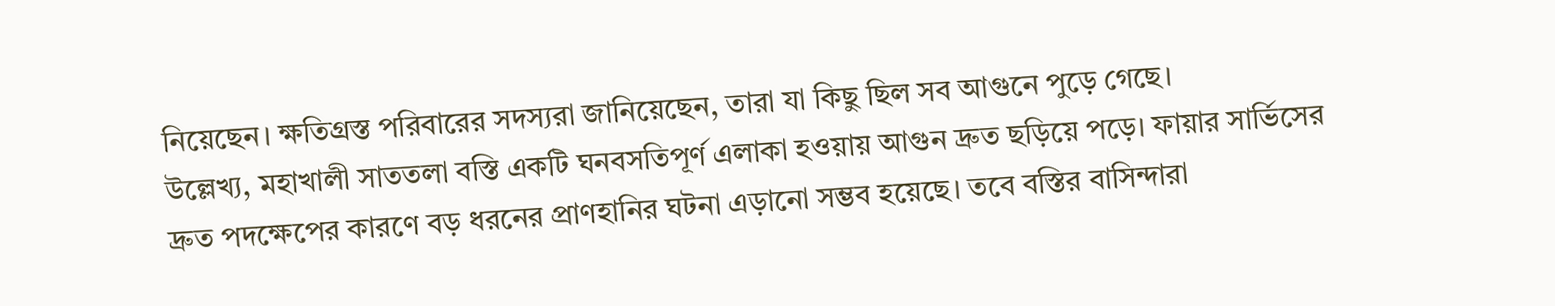নিয়েছেন। ক্ষতিগ্রস্ত পরিবারের সদস্যরা জানিয়েছেন, তারা যা কিছু ছিল সব আগুনে পুড়ে গেছে।
উল্লেখ্য, মহাখালী সাততলা বস্তি একটি ঘনবসতিপূর্ণ এলাকা হওয়ায় আগুন দ্রুত ছড়িয়ে পড়ে। ফায়ার সার্ভিসের দ্রুত পদক্ষেপের কারণে বড় ধরনের প্রাণহানির ঘটনা এড়ানো সম্ভব হয়েছে। তবে বস্তির বাসিন্দারা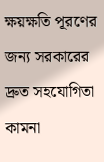ক্ষয়ক্ষতি পূরণের জন্য সরকারের দ্রুত সহযোগিতা কামনা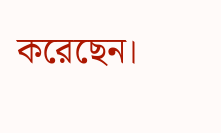করেছেন।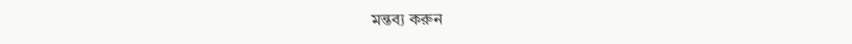মন্তব্য করুন